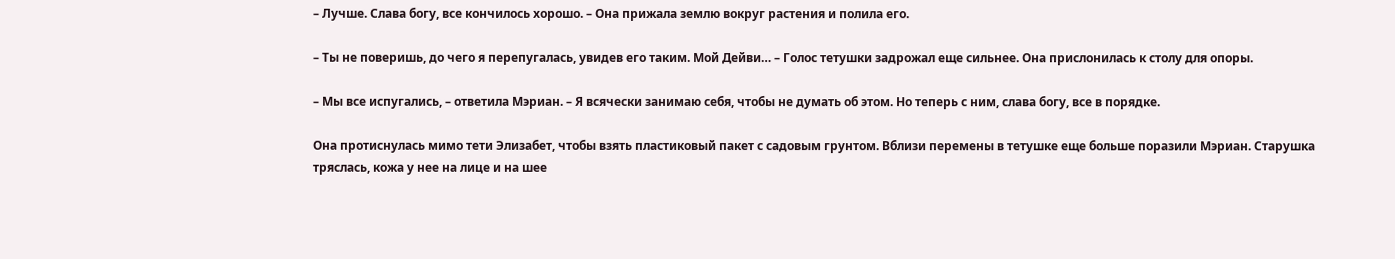– Лучше. Слава богу, все кончилось хорошо. – Она прижала землю вокруг растения и полила его.

– Ты не поверишь, до чего я перепугалась, увидев его таким. Мой Дейви… – Голос тетушки задрожал еще сильнее. Она прислонилась к столу для опоры.

– Мы все испугались, – ответила Мэриан. – Я всячески занимаю себя, чтобы не думать об этом. Но теперь с ним, слава богу, все в порядке.

Она протиснулась мимо тети Элизабет, чтобы взять пластиковый пакет с садовым грунтом. Вблизи перемены в тетушке еще больше поразили Мэриан. Старушка тряслась, кожа у нее на лице и на шее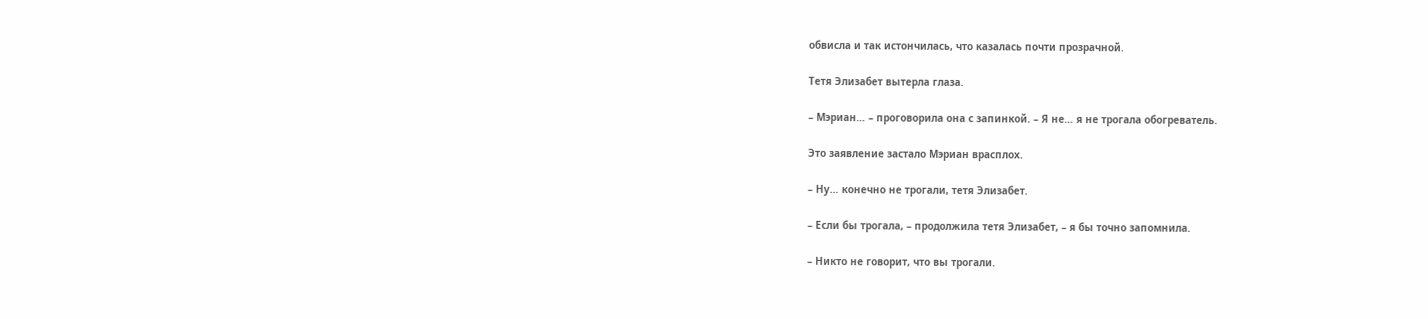обвисла и так истончилась, что казалась почти прозрачной.

Тетя Элизабет вытерла глаза.

– Мэриан… – проговорила она с запинкой. – Я не… я не трогала обогреватель.

Это заявление застало Мэриан врасплох.

– Ну… конечно не трогали, тетя Элизабет.

– Если бы трогала, – продолжила тетя Элизабет, – я бы точно запомнила.

– Никто не говорит, что вы трогали.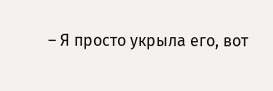– Я просто укрыла его, вот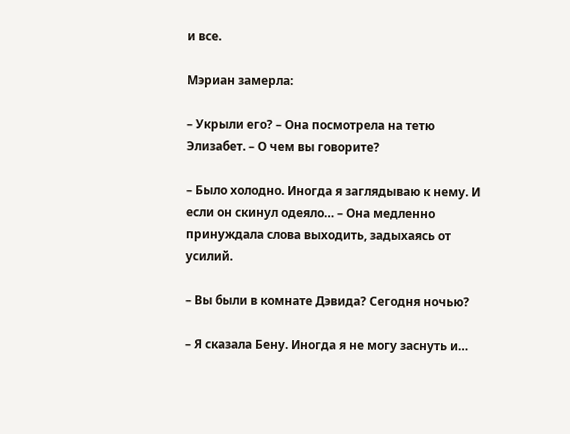и все.

Мэриан замерла:

– Укрыли его? – Она посмотрела на тетю Элизабет. – О чем вы говорите?

– Было холодно. Иногда я заглядываю к нему. И если он скинул одеяло… – Она медленно принуждала слова выходить, задыхаясь от усилий.

– Вы были в комнате Дэвида? Сегодня ночью?

– Я сказала Бену. Иногда я не могу заснуть и…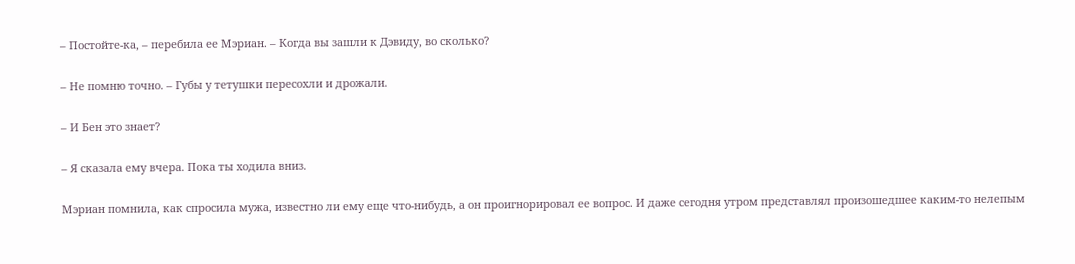– Постойте-ка, – перебила ее Мэриан. – Когда вы зашли к Дэвиду, во сколько?

– Не помню точно. – Губы у тетушки пересохли и дрожали.

– И Бен это знает?

– Я сказала ему вчера. Пока ты ходила вниз.

Мэриан помнила, как спросила мужа, известно ли ему еще что-нибудь, а он проигнорировал ее вопрос. И даже сегодня утром представлял произошедшее каким-то нелепым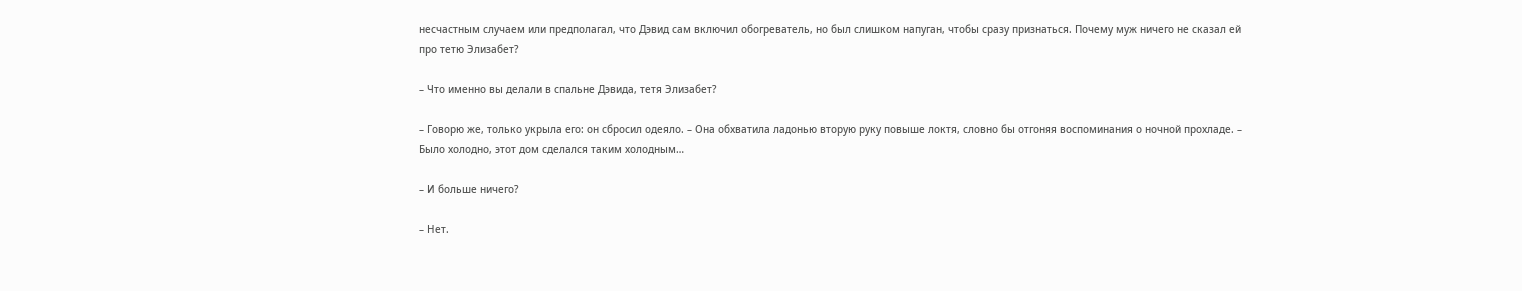несчастным случаем или предполагал, что Дэвид сам включил обогреватель, но был слишком напуган, чтобы сразу признаться. Почему муж ничего не сказал ей про тетю Элизабет?

– Что именно вы делали в спальне Дэвида, тетя Элизабет?

– Говорю же, только укрыла его: он сбросил одеяло. – Она обхватила ладонью вторую руку повыше локтя, словно бы отгоняя воспоминания о ночной прохладе. – Было холодно, этот дом сделался таким холодным…

– И больше ничего?

– Нет.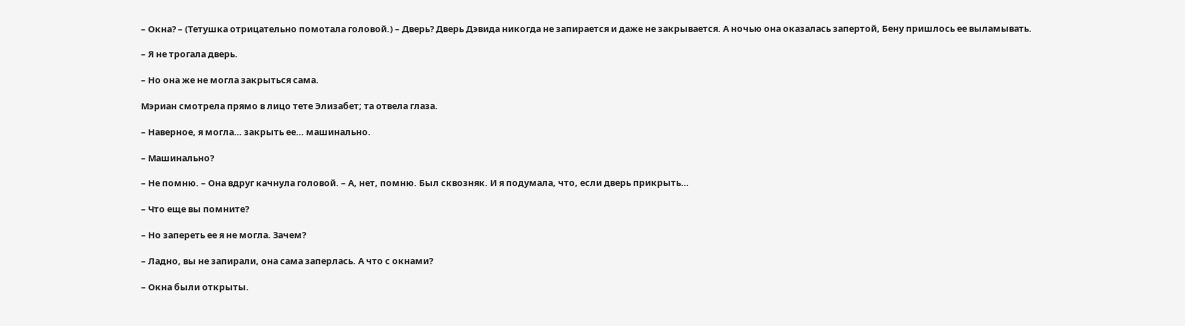– Окна? – (Тетушка отрицательно помотала головой.) – Дверь? Дверь Дэвида никогда не запирается и даже не закрывается. А ночью она оказалась запертой, Бену пришлось ее выламывать.

– Я не трогала дверь.

– Но она же не могла закрыться сама.

Мэриан смотрела прямо в лицо тете Элизабет; та отвела глаза.

– Наверное, я могла… закрыть ее… машинально.

– Машинально?

– Не помню. – Она вдруг качнула головой. – А, нет, помню. Был сквозняк. И я подумала, что, если дверь прикрыть…

– Что еще вы помните?

– Но запереть ее я не могла. Зачем?

– Ладно, вы не запирали, она сама заперлась. А что с окнами?

– Окна были открыты.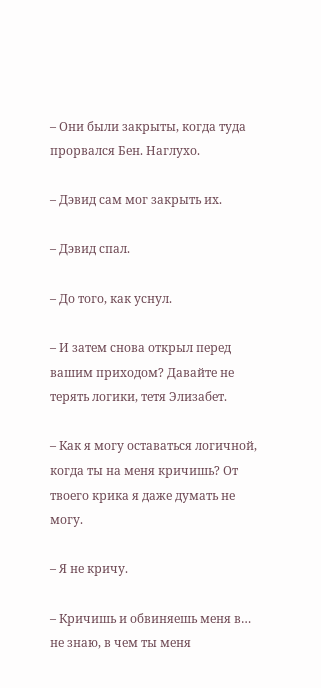– Они были закрыты, когда туда прорвался Бен. Наглухо.

– Дэвид сам мог закрыть их.

– Дэвид спал.

– До того, как уснул.

– И затем снова открыл перед вашим приходом? Давайте не терять логики, тетя Элизабет.

– Как я могу оставаться логичной, когда ты на меня кричишь? От твоего крика я даже думать не могу.

– Я не кричу.

– Кричишь и обвиняешь меня в… не знаю, в чем ты меня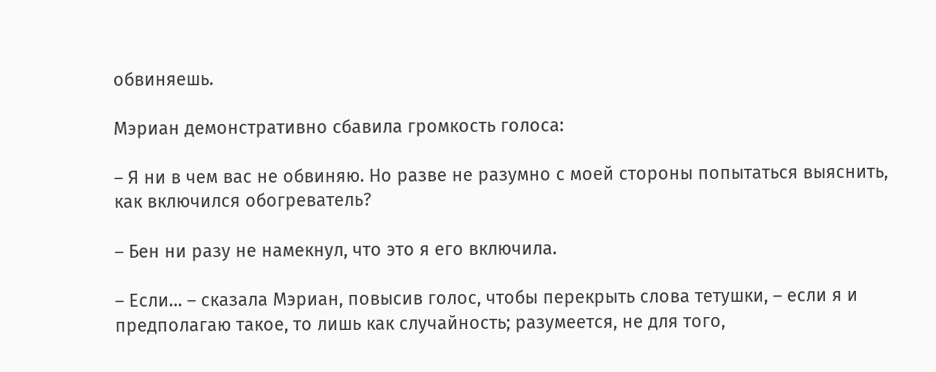обвиняешь.

Мэриан демонстративно сбавила громкость голоса:

– Я ни в чем вас не обвиняю. Но разве не разумно с моей стороны попытаться выяснить, как включился обогреватель?

– Бен ни разу не намекнул, что это я его включила.

– Если… – сказала Мэриан, повысив голос, чтобы перекрыть слова тетушки, – если я и предполагаю такое, то лишь как случайность; разумеется, не для того,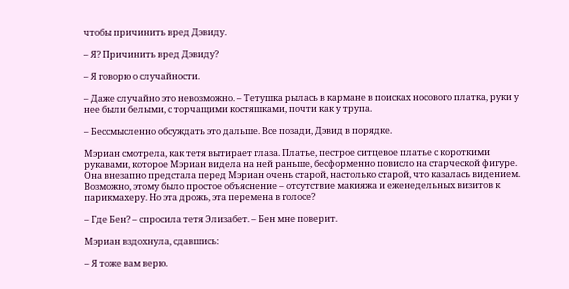чтобы причинить вред Дэвиду.

– Я? Причинить вред Дэвиду?

– Я говорю о случайности.

– Даже случайно это невозможно. – Тетушка рылась в кармане в поисках носового платка, руки у нее были белыми, с торчащими костяшками, почти как у трупа.

– Бессмысленно обсуждать это дальше. Все позади, Дэвид в порядке.

Мэриан смотрела, как тетя вытирает глаза. Платье, пестрое ситцевое платье с короткими рукавами, которое Мэриан видела на ней раньше, бесформенно повисло на старческой фигуре. Она внезапно предстала перед Мэриан очень старой, настолько старой, что казалась видением. Возможно, этому было простое объяснение – отсутствие макияжа и еженедельных визитов к парикмахеру. Но эта дрожь, эта перемена в голосе?

– Где Бен? – спросила тетя Элизабет. – Бен мне поверит.

Мэриан вздохнула, сдавшись:

– Я тоже вам верю.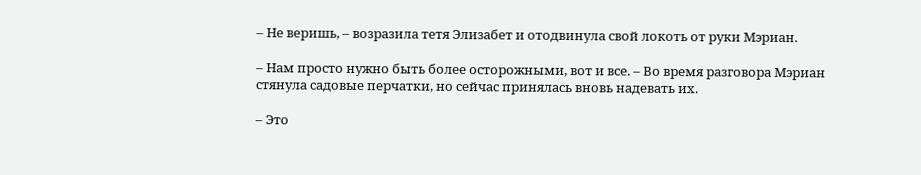– Не веришь, – возразила тетя Элизабет и отодвинула свой локоть от руки Мэриан.

– Нам просто нужно быть более осторожными, вот и все. – Во время разговора Мэриан стянула садовые перчатки, но сейчас принялась вновь надевать их.

– Это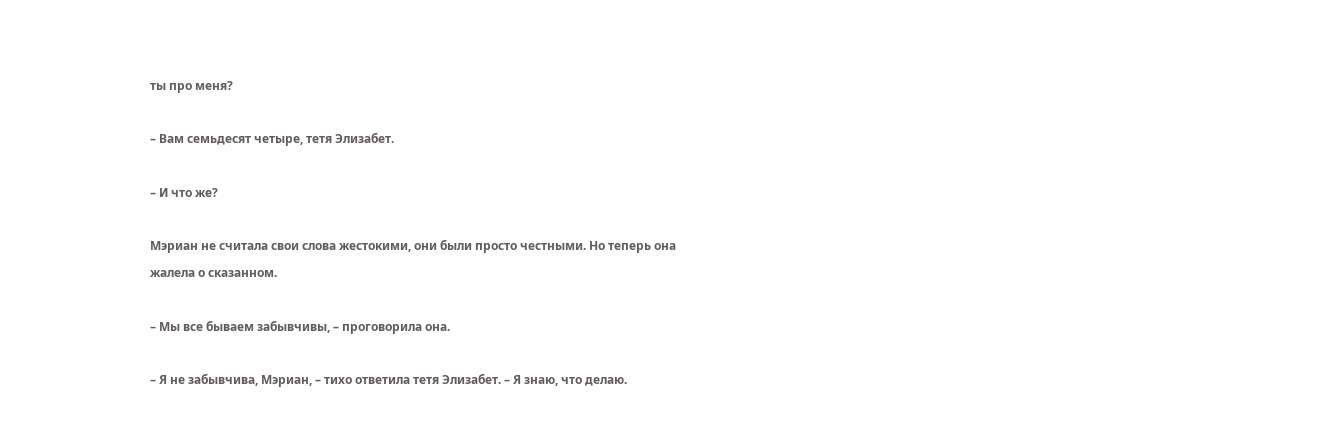ты про меня?

– Вам семьдесят четыре, тетя Элизабет.

– И что же?

Мэриан не считала свои слова жестокими, они были просто честными. Но теперь она жалела о сказанном.

– Мы все бываем забывчивы, – проговорила она.

– Я не забывчива, Мэриан, – тихо ответила тетя Элизабет. – Я знаю, что делаю.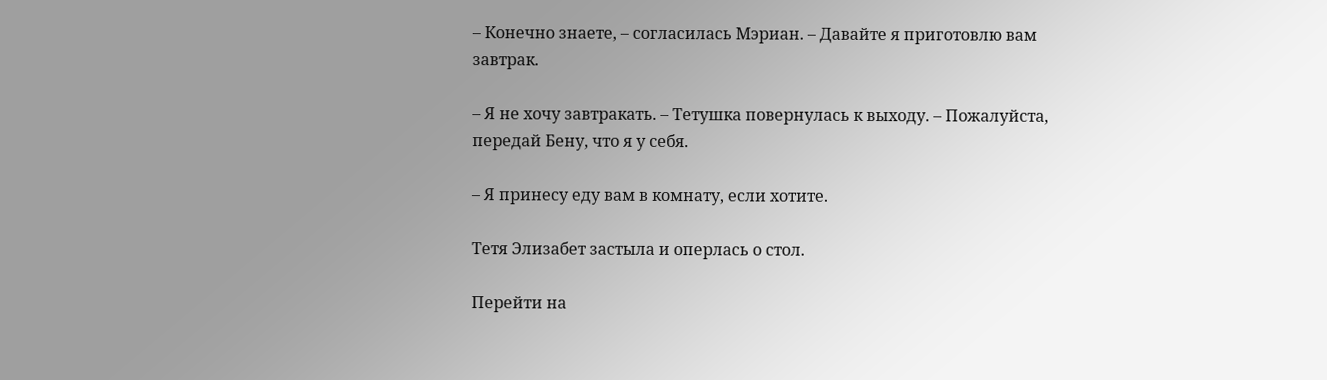– Конечно знаете, – согласилась Мэриан. – Давайте я приготовлю вам завтрак.

– Я не хочу завтракать. – Тетушка повернулась к выходу. – Пожалуйста, передай Бену, что я у себя.

– Я принесу еду вам в комнату, если хотите.

Тетя Элизабет застыла и оперлась о стол.

Перейти на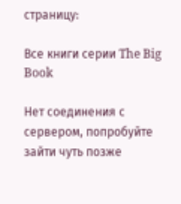страницу:

Все книги серии The Big Book

Нет соединения с сервером, попробуйте зайти чуть позже